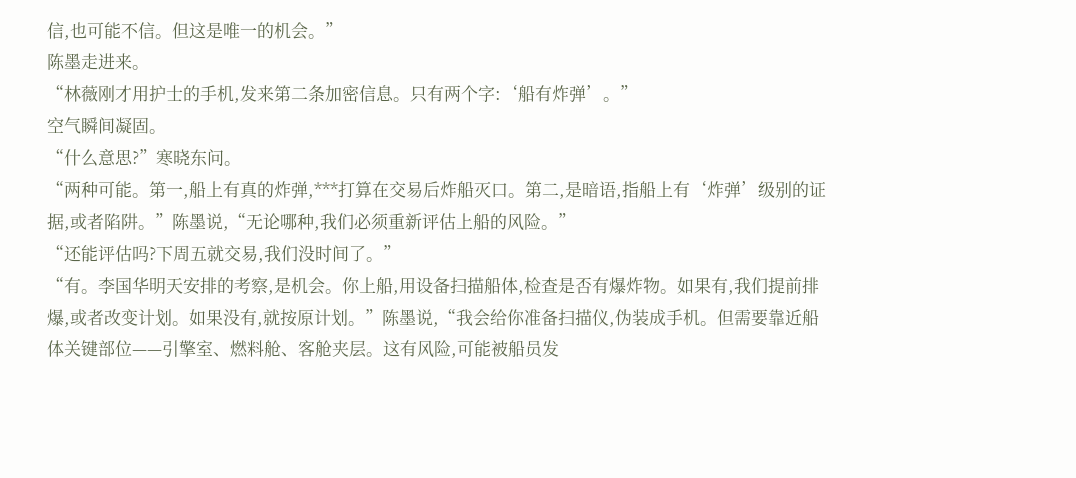信,也可能不信。但这是唯一的机会。”
陈墨走进来。
“林薇刚才用护士的手机,发来第二条加密信息。只有两个字:‘船有炸弹’。”
空气瞬间凝固。
“什么意思?”寒晓东问。
“两种可能。第一,船上有真的炸弹,***打算在交易后炸船灭口。第二,是暗语,指船上有‘炸弹’级别的证据,或者陷阱。”陈墨说,“无论哪种,我们必须重新评估上船的风险。”
“还能评估吗?下周五就交易,我们没时间了。”
“有。李国华明天安排的考察,是机会。你上船,用设备扫描船体,检查是否有爆炸物。如果有,我们提前排爆,或者改变计划。如果没有,就按原计划。”陈墨说,“我会给你准备扫描仪,伪装成手机。但需要靠近船体关键部位——引擎室、燃料舱、客舱夹层。这有风险,可能被船员发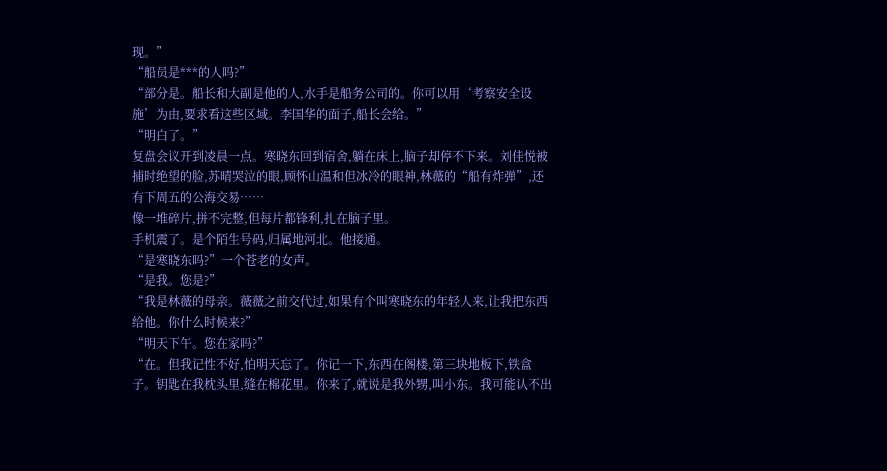现。”
“船员是***的人吗?”
“部分是。船长和大副是他的人,水手是船务公司的。你可以用‘考察安全设施’为由,要求看这些区域。李国华的面子,船长会给。”
“明白了。”
复盘会议开到凌晨一点。寒晓东回到宿舍,躺在床上,脑子却停不下来。刘佳悦被捕时绝望的脸,苏晴哭泣的眼,顾怀山温和但冰冷的眼神,林薇的“船有炸弹”,还有下周五的公海交易……
像一堆碎片,拼不完整,但每片都锋利,扎在脑子里。
手机震了。是个陌生号码,归属地河北。他接通。
“是寒晓东吗?”一个苍老的女声。
“是我。您是?”
“我是林薇的母亲。薇薇之前交代过,如果有个叫寒晓东的年轻人来,让我把东西给他。你什么时候来?”
“明天下午。您在家吗?”
“在。但我记性不好,怕明天忘了。你记一下,东西在阁楼,第三块地板下,铁盒子。钥匙在我枕头里,缝在棉花里。你来了,就说是我外甥,叫小东。我可能认不出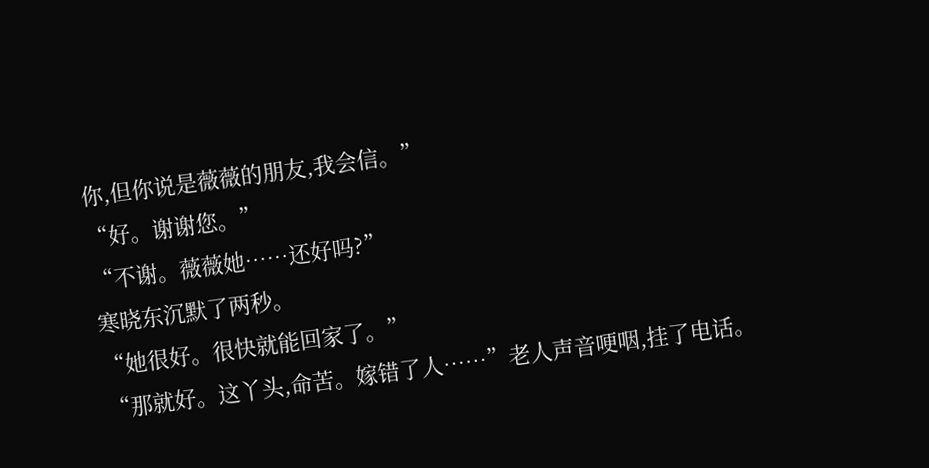你,但你说是薇薇的朋友,我会信。”
“好。谢谢您。”
“不谢。薇薇她……还好吗?”
寒晓东沉默了两秒。
“她很好。很快就能回家了。”
“那就好。这丫头,命苦。嫁错了人……”老人声音哽咽,挂了电话。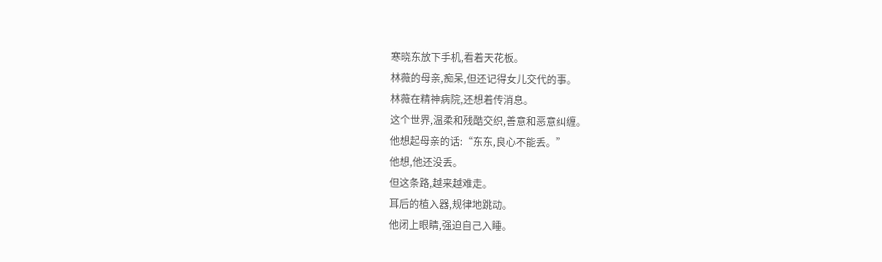寒晓东放下手机,看着天花板。
林薇的母亲,痴呆,但还记得女儿交代的事。
林薇在精神病院,还想着传消息。
这个世界,温柔和残酷交织,善意和恶意纠缠。
他想起母亲的话:“东东,良心不能丢。”
他想,他还没丢。
但这条路,越来越难走。
耳后的植入器,规律地跳动。
他闭上眼睛,强迫自己入睡。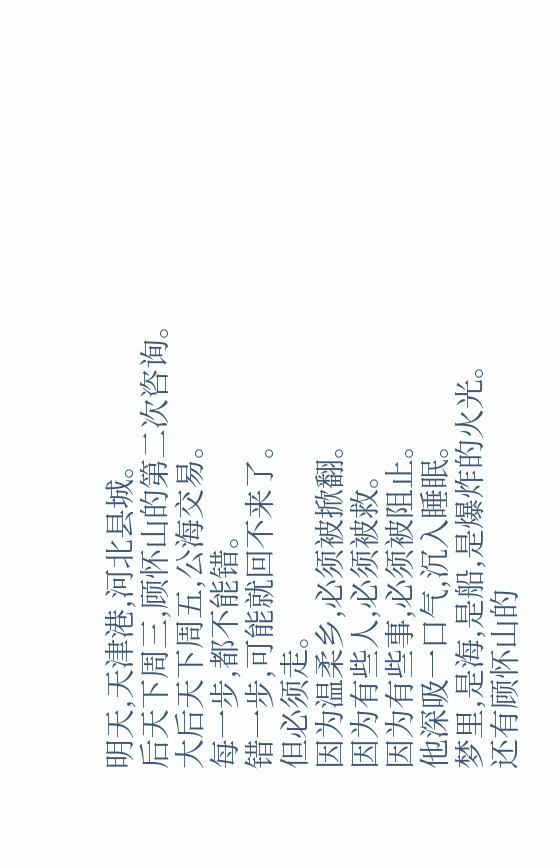明天,天津港,河北县城。
后天下周三,顾怀山的第二次咨询。
大后天下周五,公海交易。
每一步,都不能错。
错一步,可能就回不来了。
但必须走。
因为温柔乡,必须被掀翻。
因为有些人,必须被救。
因为有些事,必须被阻止。
他深吸一口气,沉入睡眠。
梦里,是海,是船,是爆炸的火光。
还有顾怀山的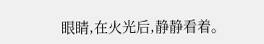眼睛,在火光后,静静看着。